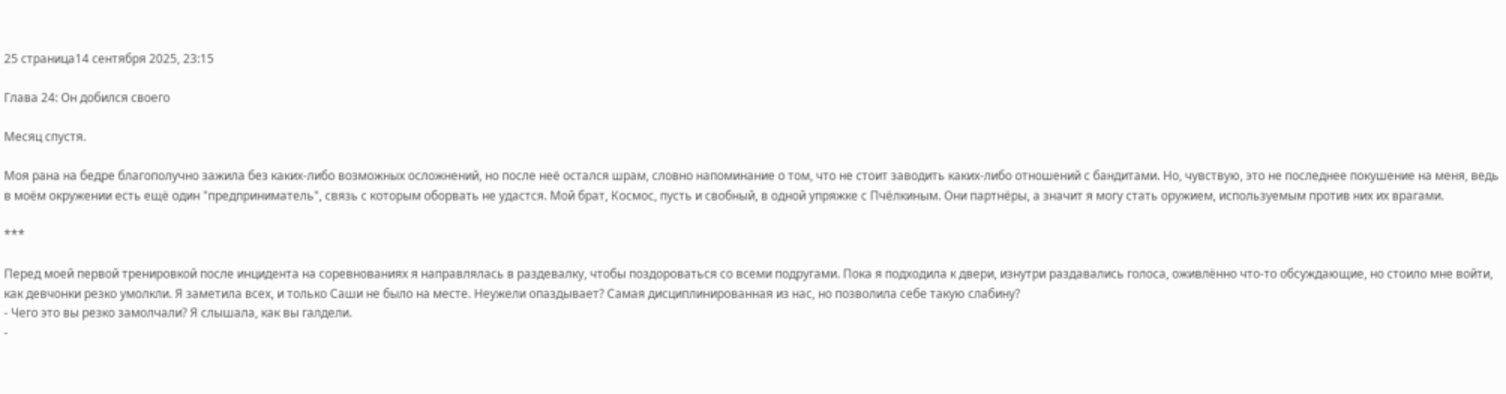25 страница14 сентября 2025, 23:15

Глава 24: Он добился своего

Месяц спустя.

Моя рана на бедре благополучно зажила без каких-либо возможных осложнений, но после неё остался шрам, словно напоминание о том, что не стоит заводить каких-либо отношений с бандитами. Но, чувствую, это не последнее покушение на меня, ведь в моём окружении есть ещё один "предприниматель", связь с которым оборвать не удастся. Мой брат, Космос, пусть и свобный, в одной упряжке с Пчёлкиным. Они партнёры, а значит я могу стать оружием, используемым против них их врагами.

***

Перед моей первой тренировкой после инцидента на соревнованиях я направлялась в раздевалку, чтобы поздороваться со всеми подругами. Пока я подходила к двери, изнутри раздавались голоса, оживлённо что-то обсуждающие, но стоило мне войти, как девчонки резко умолкли. Я заметила всех, и только Саши не было на месте. Неужели опаздывает? Самая дисциплинированная из нас, но позволила себе такую слабину?
- Чего это вы резко замолчали? Я слышала, как вы галдели.
-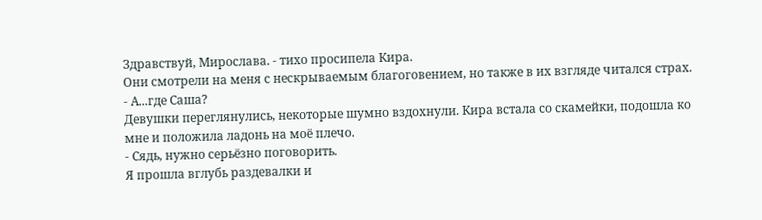Здравствуй, Мирослава. - тихо просипела Кира.
Они смотрели на меня с нескрываемым благоговением, но также в их взгляде читался страх.
- А...где Саша?
Девушки переглянулись, некоторые шумно вздохнули. Кира встала со скамейки, подошла ко мне и положила ладонь на моё плечо.
- Сядь, нужно серьёзно поговорить.
Я прошла вглубь раздевалки и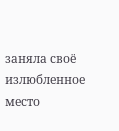заняла своё излюбленное место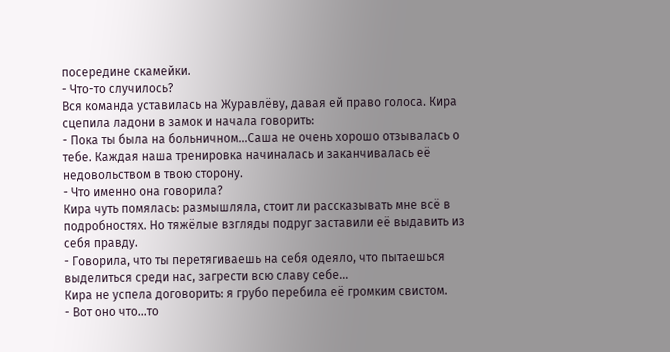посередине скамейки.
- Что-то случилось?
Вся команда уставилась на Журавлёву, давая ей право голоса. Кира сцепила ладони в замок и начала говорить:
- Пока ты была на больничном...Саша не очень хорошо отзывалась о тебе. Каждая наша тренировка начиналась и заканчивалась её недовольством в твою сторону.
- Что именно она говорила?
Кира чуть помялась: размышляла, стоит ли рассказывать мне всё в подробностях. Но тяжёлые взгляды подруг заставили её выдавить из себя правду.
- Говорила, что ты перетягиваешь на себя одеяло, что пытаешься выделиться среди нас, загрести всю славу себе...
Кира не успела договорить: я грубо перебила её громким свистом.
- Вот оно что...то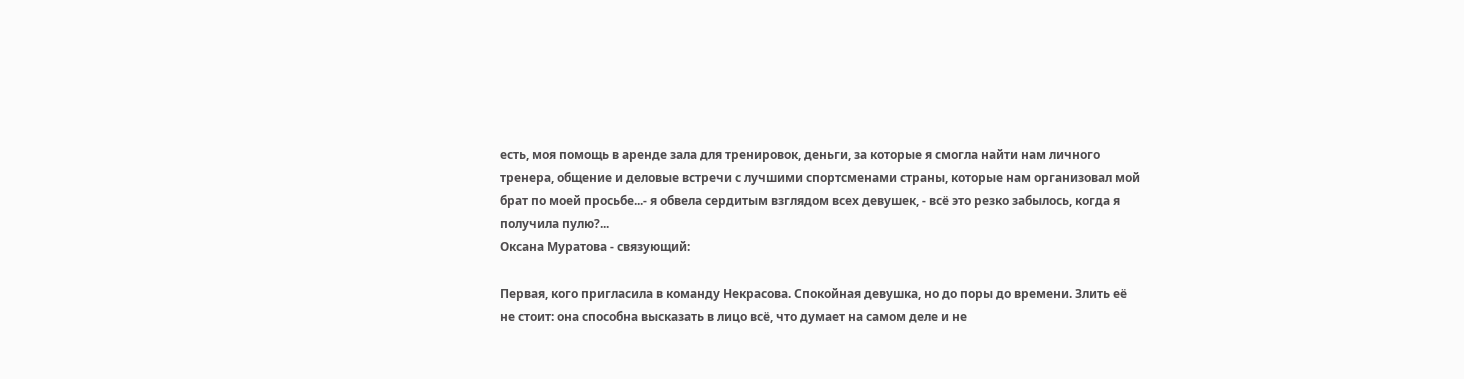есть, моя помощь в аренде зала для тренировок, деньги, за которые я смогла найти нам личного тренера, общение и деловые встречи с лучшими спортсменами страны, которые нам организовал мой брат по моей просьбе...- я обвела сердитым взглядом всех девушек, - всё это резко забылось, когда я получила пулю?...
Оксана Муратова - связующий:

Первая, кого пригласила в команду Некрасова. Спокойная девушка, но до поры до времени. Злить её не стоит: она способна высказать в лицо всё, что думает на самом деле и не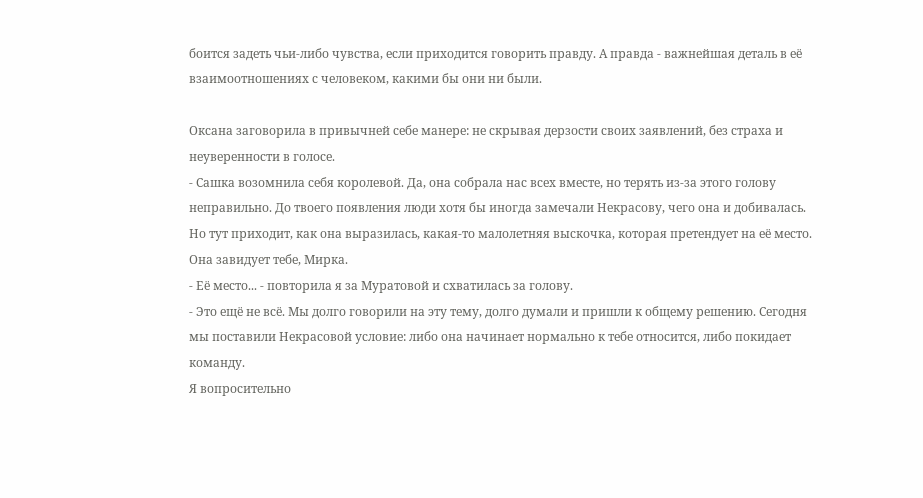боится задеть чьи-либо чувства, если приходится говорить правду. А правда - важнейшая деталь в её взаимоотношениях с человеком, какими бы они ни были.

Оксана заговорила в привычней себе манере: не скрывая дерзости своих заявлений, без страха и неуверенности в голосе.
- Сашка возомнила себя королевой. Да, она собрала нас всех вместе, но терять из-за этого голову неправильно. До твоего появления люди хотя бы иногда замечали Некрасову, чего она и добивалась. Но тут приходит, как она выразилась, какая-то малолетняя выскочка, которая претендует на её место. Она завидует тебе, Мирка.
- Её место... - повторила я за Муратовой и схватилась за голову.
- Это ещё не всё. Мы долго говорили на эту тему, долго думали и пришли к общему решению. Сегодня мы поставили Некрасовой условие: либо она начинает нормально к тебе относится, либо покидает команду.
Я вопросительно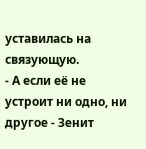уставилась на связующую.
- А если её не устроит ни одно, ни другое - Зенит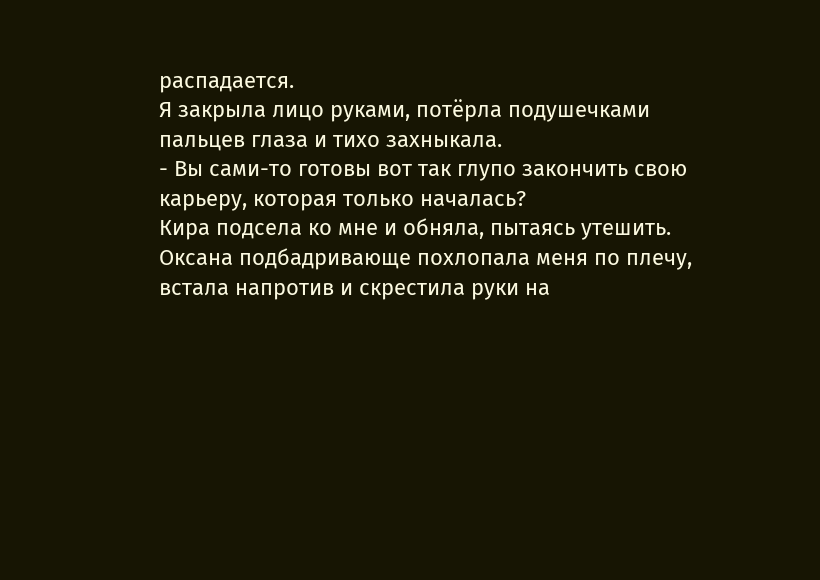распадается.
Я закрыла лицо руками, потёрла подушечками пальцев глаза и тихо захныкала.
- Вы сами-то готовы вот так глупо закончить свою карьеру, которая только началась?
Кира подсела ко мне и обняла, пытаясь утешить. Оксана подбадривающе похлопала меня по плечу, встала напротив и скрестила руки на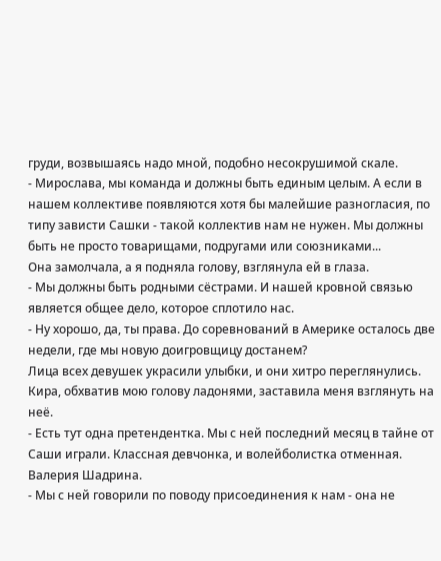груди, возвышаясь надо мной, подобно несокрушимой скале.
- Мирослава, мы команда и должны быть единым целым. А если в нашем коллективе появляются хотя бы малейшие разногласия, по типу зависти Сашки - такой коллектив нам не нужен. Мы должны быть не просто товарищами, подругами или союзниками...
Она замолчала, а я подняла голову, взглянула ей в глаза.
- Мы должны быть родными сёстрами. И нашей кровной связью является общее дело, которое сплотило нас.
- Ну хорошо, да, ты права. До соревнований в Америке осталось две недели, где мы новую доигровщицу достанем?
Лица всех девушек украсили улыбки, и они хитро переглянулись. Кира, обхватив мою голову ладонями, заставила меня взглянуть на неё.
- Есть тут одна претендентка. Мы с ней последний месяц в тайне от Саши играли. Классная девчонка, и волейболистка отменная. Валерия Шадрина.
- Мы с ней говорили по поводу присоединения к нам - она не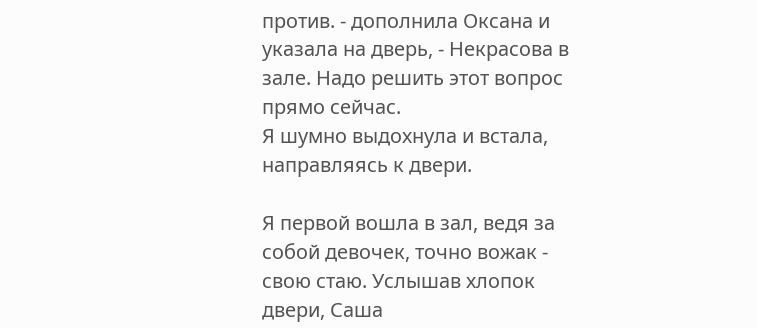против. - дополнила Оксана и указала на дверь, - Некрасова в зале. Надо решить этот вопрос прямо сейчас.
Я шумно выдохнула и встала, направляясь к двери.

Я первой вошла в зал, ведя за собой девочек, точно вожак - свою стаю. Услышав хлопок двери, Саша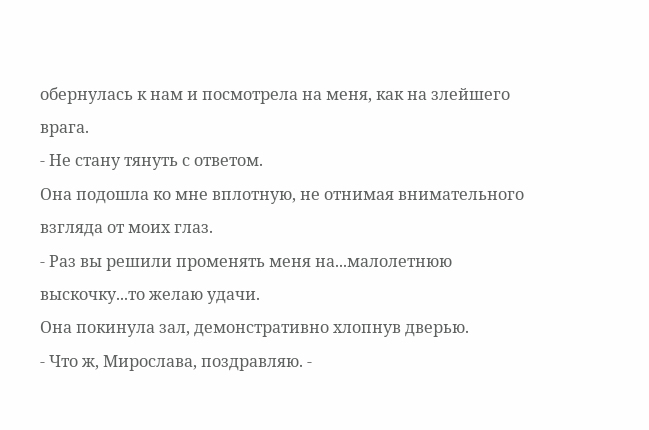обернулась к нам и посмотрела на меня, как на злейшего врага.
- Не стану тянуть с ответом.
Она подошла ко мне вплотную, не отнимая внимательного взгляда от моих глаз.
- Раз вы решили променять меня на...малолетнюю выскочку...то желаю удачи.
Она покинула зал, демонстративно хлопнув дверью.
- Что ж, Мирослава, поздравляю. -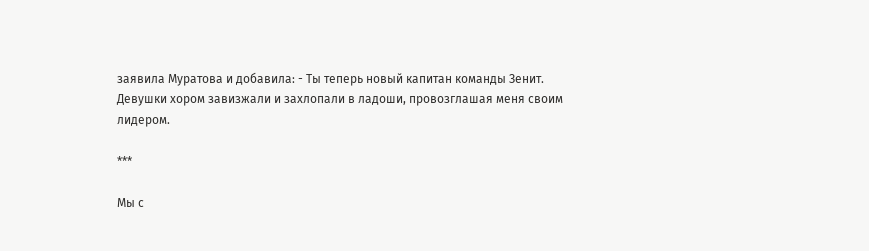заявила Муратова и добавила: - Ты теперь новый капитан команды Зенит.
Девушки хором завизжали и захлопали в ладоши, провозглашая меня своим лидером.

***

Мы с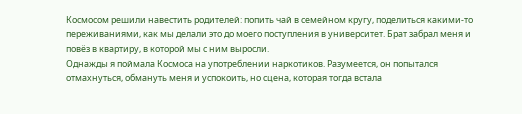Космосом решили навестить родителей: попить чай в семейном кругу, поделиться какими-то переживаниями, как мы делали это до моего поступления в университет. Брат забрал меня и повёз в квартиру, в которой мы с ним выросли.
Однажды я поймала Космоса на употреблении наркотиков. Разумеется, он попытался отмахнуться, обмануть меня и успокоить, но сцена, которая тогда встала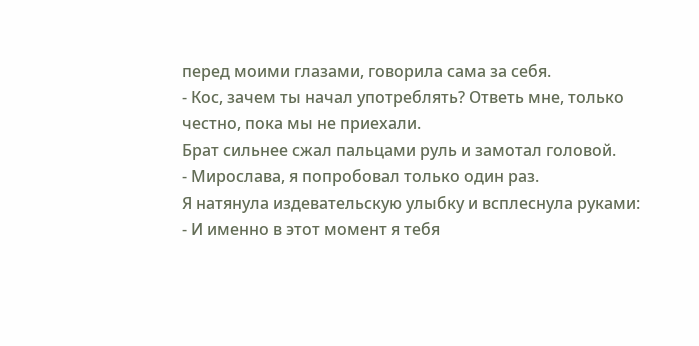перед моими глазами, говорила сама за себя.
- Кос, зачем ты начал употреблять? Ответь мне, только честно, пока мы не приехали.
Брат сильнее сжал пальцами руль и замотал головой.
- Мирослава, я попробовал только один раз.
Я натянула издевательскую улыбку и всплеснула руками:
- И именно в этот момент я тебя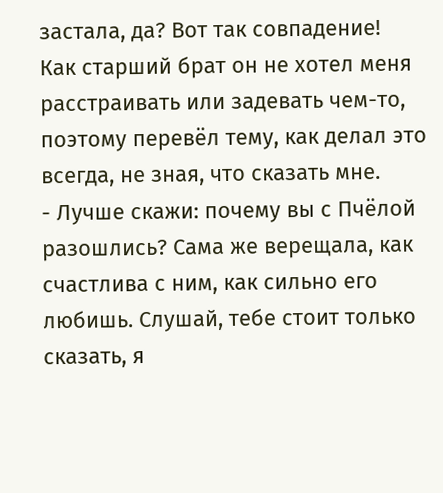застала, да? Вот так совпадение!
Как старший брат он не хотел меня расстраивать или задевать чем-то, поэтому перевёл тему, как делал это всегда, не зная, что сказать мне.
- Лучше скажи: почему вы с Пчёлой разошлись? Сама же верещала, как счастлива с ним, как сильно его любишь. Слушай, тебе стоит только сказать, я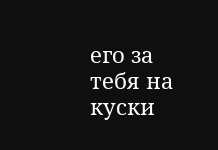его за тебя на куски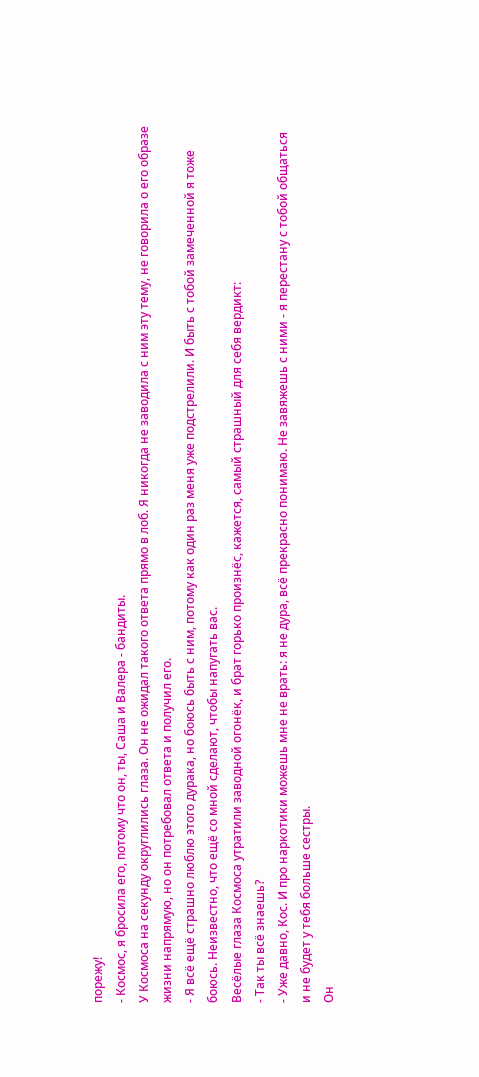порежу!
- Космос, я бросила его, потому что он, ты, Саша и Валера - бандиты.
У Космоса на секунду округлились глаза. Он не ожидал такого ответа прямо в лоб. Я никогда не заводила с ним эту тему, не говорила о его образе жизни напрямую, но он потребовал ответа и получил его.
- Я всё ещё страшно люблю этого дурака, но боюсь быть с ним, потому как один раз меня уже подстрелили. И быть с тобой замеченной я тоже боюсь. Неизвестно, что ещё со мной сделают, чтобы напугать вас.
Весёлые глаза Космоса утратили заводной огонёк, и брат горько произнёс, кажется, самый страшный для себя вердикт:
- Так ты всё знаешь?
- Уже давно, Кос. И про наркотики можешь мне не врать: я не дура, всё прекрасно понимаю. Не завяжешь с ними - я перестану с тобой общаться и не будет у тебя больше сестры.
Он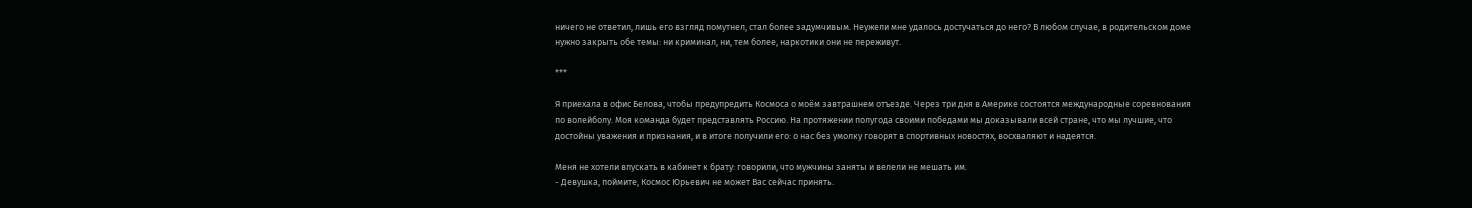ничего не ответил, лишь его взгляд помутнел, стал более задумчивым. Неужели мне удалось достучаться до него? В любом случае, в родительском доме нужно закрыть обе темы: ни криминал, ни, тем более, наркотики они не переживут.

***

Я приехала в офис Белова, чтобы предупредить Космоса о моём завтрашнем отъезде. Через три дня в Америке состоятся международные соревнования по волейболу. Моя команда будет представлять Россию. На протяжении полугода своими победами мы доказывали всей стране, что мы лучшие, что достойны уважения и признания, и в итоге получили его: о нас без умолку говорят в спортивных новостях, восхваляют и надеятся.

Меня не хотели впускать в кабинет к брату: говорили, что мужчины заняты и велели не мешать им.
- Девушка, поймите, Космос Юрьевич не может Вас сейчас принять.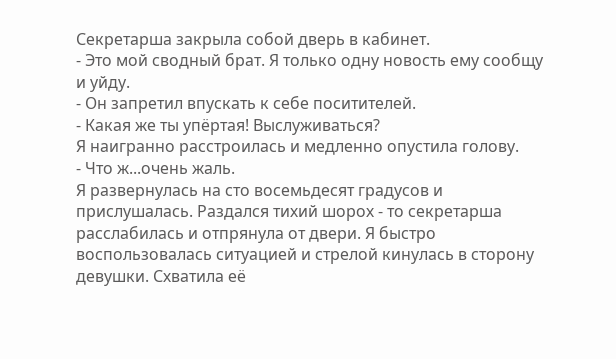Секретарша закрыла собой дверь в кабинет.
- Это мой сводный брат. Я только одну новость ему сообщу и уйду.
- Он запретил впускать к себе поситителей.
- Какая же ты упёртая! Выслуживаться?
Я наигранно расстроилась и медленно опустила голову.
- Что ж...очень жаль.
Я развернулась на сто восемьдесят градусов и прислушалась. Раздался тихий шорох - то секретарша расслабилась и отпрянула от двери. Я быстро воспользовалась ситуацией и стрелой кинулась в сторону девушки. Схватила её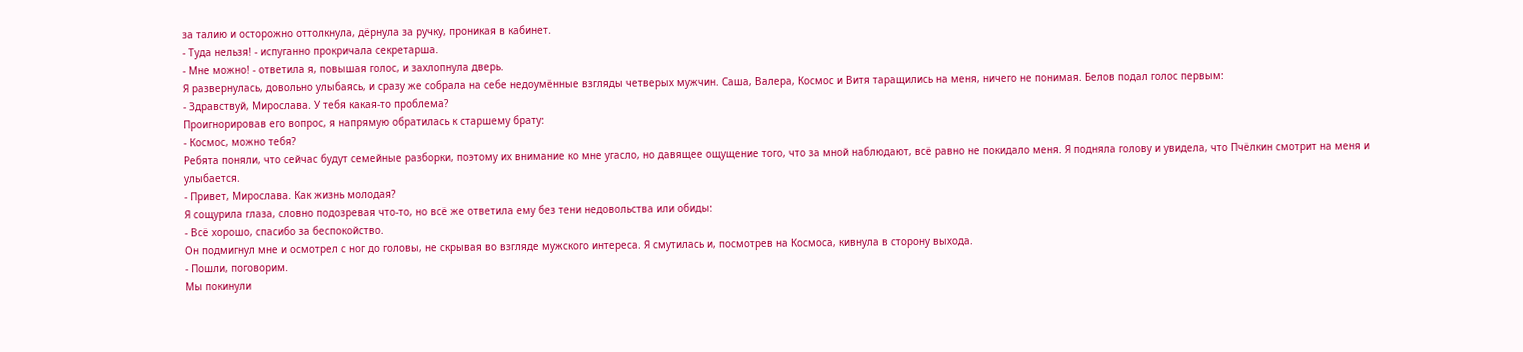за талию и осторожно оттолкнула, дёрнула за ручку, проникая в кабинет.
- Туда нельзя! - испуганно прокричала секретарша.
- Мне можно! - ответила я, повышая голос, и захлопнула дверь.
Я развернулась, довольно улыбаясь, и сразу же собрала на себе недоумённые взгляды четверых мужчин. Саша, Валера, Космос и Витя таращились на меня, ничего не понимая. Белов подал голос первым:
- Здравствуй, Мирослава. У тебя какая-то проблема?
Проигнорировав его вопрос, я напрямую обратилась к старшему брату:
- Космос, можно тебя?
Ребята поняли, что сейчас будут семейные разборки, поэтому их внимание ко мне угасло, но давящее ощущение того, что за мной наблюдают, всё равно не покидало меня. Я подняла голову и увидела, что Пчёлкин смотрит на меня и улыбается.
- Привет, Мирослава. Как жизнь молодая?
Я сощурила глаза, словно подозревая что-то, но всё же ответила ему без тени недовольства или обиды:
- Всё хорошо, спасибо за беспокойство.
Он подмигнул мне и осмотрел с ног до головы, не скрывая во взгляде мужского интереса. Я смутилась и, посмотрев на Космоса, кивнула в сторону выхода.
- Пошли, поговорим.
Мы покинули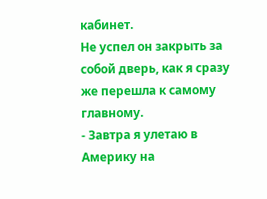кабинет.
Не успел он закрыть за собой дверь, как я сразу же перешла к самому главному.
- Завтра я улетаю в Америку на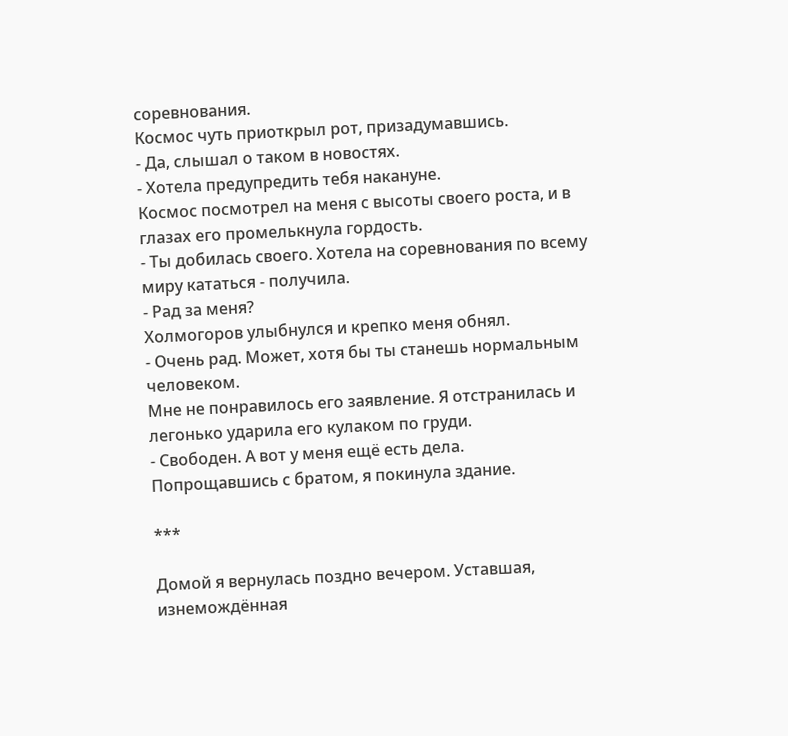соревнования.
Космос чуть приоткрыл рот, призадумавшись.
- Да, слышал о таком в новостях.
- Хотела предупредить тебя накануне.
Космос посмотрел на меня с высоты своего роста, и в глазах его промелькнула гордость.
- Ты добилась своего. Хотела на соревнования по всему миру кататься - получила.
- Рад за меня?
Холмогоров улыбнулся и крепко меня обнял.
- Очень рад. Может, хотя бы ты станешь нормальным человеком.
Мне не понравилось его заявление. Я отстранилась и легонько ударила его кулаком по груди.
- Свободен. А вот у меня ещё есть дела.
Попрощавшись с братом, я покинула здание.

***

Домой я вернулась поздно вечером. Уставшая, изнемождённая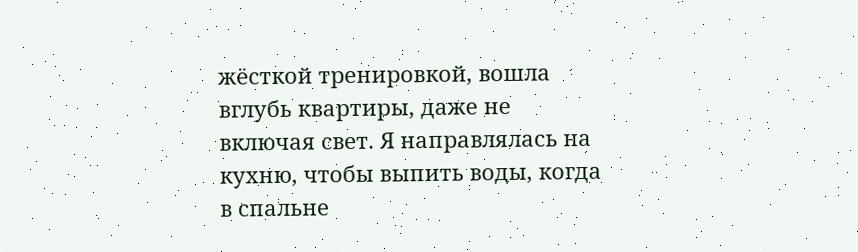жёсткой тренировкой, вошла вглубь квартиры, даже не включая свет. Я направлялась на кухню, чтобы выпить воды, когда в спальне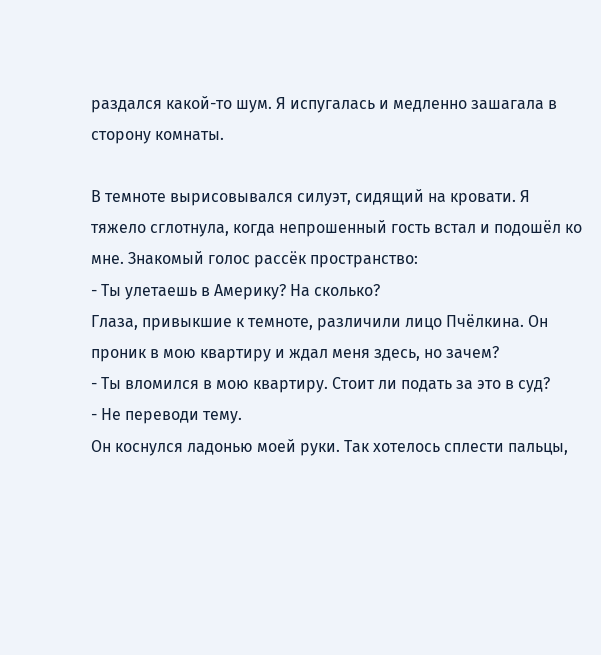раздался какой-то шум. Я испугалась и медленно зашагала в сторону комнаты.

В темноте вырисовывался силуэт, сидящий на кровати. Я тяжело сглотнула, когда непрошенный гость встал и подошёл ко мне. Знакомый голос рассёк пространство:
- Ты улетаешь в Америку? На сколько?
Глаза, привыкшие к темноте, различили лицо Пчёлкина. Он проник в мою квартиру и ждал меня здесь, но зачем?
- Ты вломился в мою квартиру. Стоит ли подать за это в суд?
- Не переводи тему.
Он коснулся ладонью моей руки. Так хотелось сплести пальцы,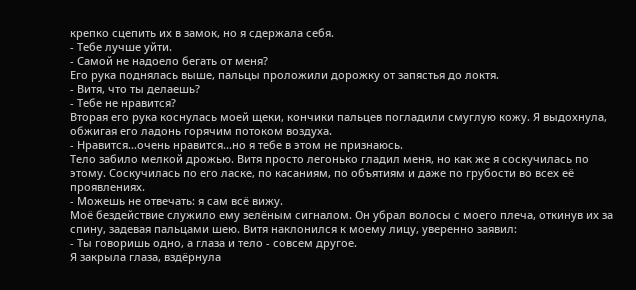крепко сцепить их в замок, но я сдержала себя.
- Тебе лучше уйти.
- Самой не надоело бегать от меня?
Его рука поднялась выше, пальцы проложили дорожку от запястья до локтя.
- Витя, что ты делаешь?
- Тебе не нравится?
Вторая его рука коснулась моей щеки, кончики пальцев погладили смуглую кожу. Я выдохнула, обжигая его ладонь горячим потоком воздуха.
- Нравится...очень нравится...но я тебе в этом не признаюсь.
Тело забило мелкой дрожью. Витя просто легонько гладил меня, но как же я соскучилась по этому. Соскучилась по его ласке, по касаниям, по объятиям и даже по грубости во всех её проявлениях.
- Можешь не отвечать: я сам всё вижу.
Моё бездействие служило ему зелёным сигналом. Он убрал волосы с моего плеча, откинув их за спину, задевая пальцами шею. Витя наклонился к моему лицу, уверенно заявил:
- Ты говоришь одно, а глаза и тело - совсем другое.
Я закрыла глаза, вздёрнула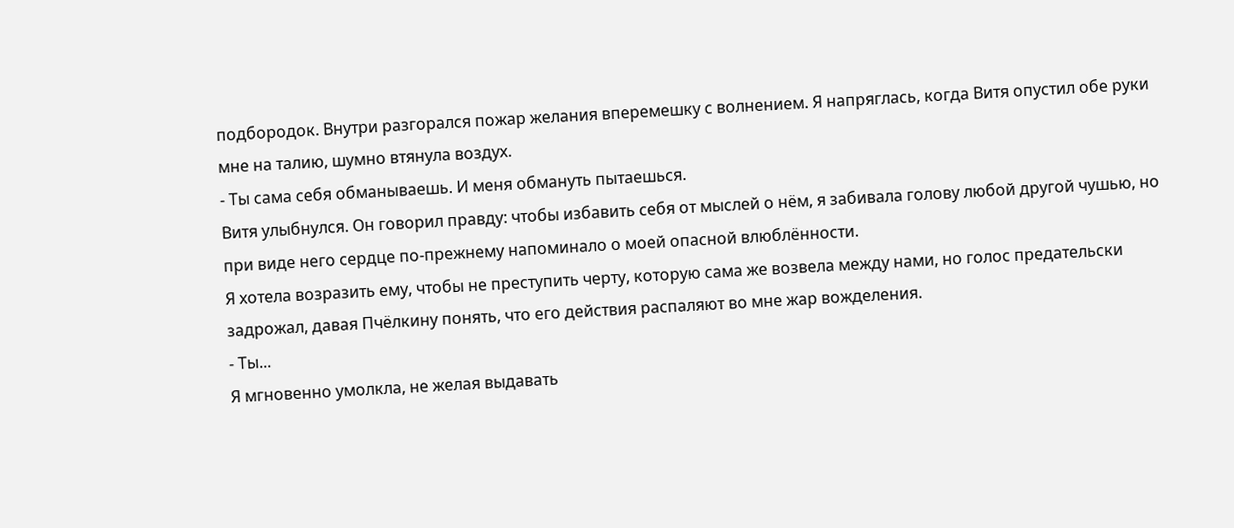подбородок. Внутри разгорался пожар желания вперемешку с волнением. Я напряглась, когда Витя опустил обе руки мне на талию, шумно втянула воздух.
- Ты сама себя обманываешь. И меня обмануть пытаешься.
Витя улыбнулся. Он говорил правду: чтобы избавить себя от мыслей о нём, я забивала голову любой другой чушью, но при виде него сердце по-прежнему напоминало о моей опасной влюблённости.
Я хотела возразить ему, чтобы не преступить черту, которую сама же возвела между нами, но голос предательски задрожал, давая Пчёлкину понять, что его действия распаляют во мне жар вожделения.
- Ты...
Я мгновенно умолкла, не желая выдавать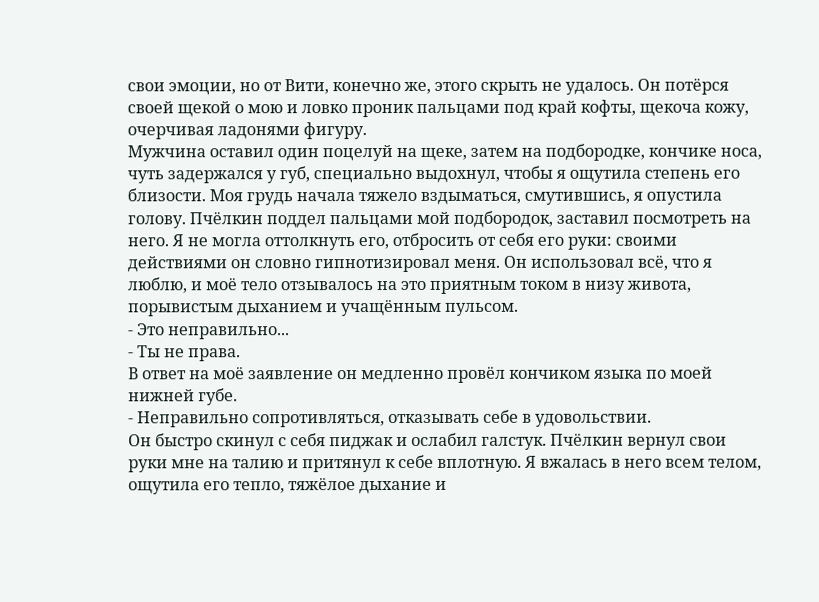свои эмоции, но от Вити, конечно же, этого скрыть не удалось. Он потёрся своей щекой о мою и ловко проник пальцами под край кофты, щекоча кожу, очерчивая ладонями фигуру.
Мужчина оставил один поцелуй на щеке, затем на подбородке, кончике носа, чуть задержался у губ, специально выдохнул, чтобы я ощутила степень его близости. Моя грудь начала тяжело вздыматься, смутившись, я опустила голову. Пчёлкин поддел пальцами мой подбородок, заставил посмотреть на него. Я не могла оттолкнуть его, отбросить от себя его руки: своими действиями он словно гипнотизировал меня. Он использовал всё, что я люблю, и моё тело отзывалось на это приятным током в низу живота, порывистым дыханием и учащённым пульсом.
- Это неправильно...
- Ты не права.
В ответ на моё заявление он медленно провёл кончиком языка по моей нижней губе.
- Неправильно сопротивляться, отказывать себе в удовольствии.
Он быстро скинул с себя пиджак и ослабил галстук. Пчёлкин вернул свои руки мне на талию и притянул к себе вплотную. Я вжалась в него всем телом, ощутила его тепло, тяжёлое дыхание и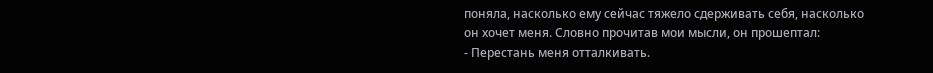поняла, насколько ему сейчас тяжело сдерживать себя, насколько он хочет меня. Словно прочитав мои мысли, он прошептал:
- Перестань меня отталкивать.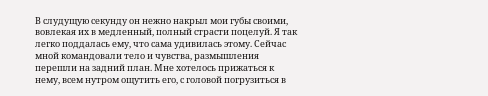В слудущую секунду он нежно накрыл мои губы своими, вовлекая их в медленный, полный страсти поцелуй. Я так легко поддалась ему, что сама удивилась этому. Сейчас мной командовали тело и чувства, размышления перешли на задний план. Мне хотелось прижаться к нему, всем нутром ощутить его, с головой погрузиться в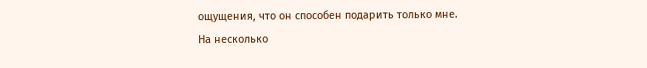ощущения, что он способен подарить только мне.
На несколько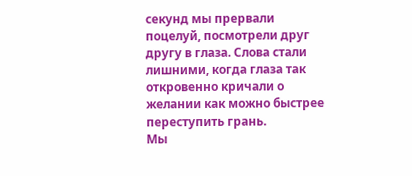секунд мы прервали поцелуй, посмотрели друг другу в глаза. Слова стали лишними, когда глаза так откровенно кричали о желании как можно быстрее переступить грань.
Мы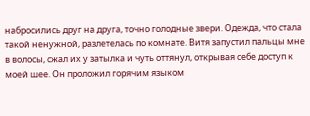набросились друг на друга, точно голодные звери. Одежда, что стала такой ненужной, разлетелась по комнате. Витя запустил пальцы мне в волосы, сжал их у затылка и чуть оттянул, открывая себе доступ к моей шее. Он проложил горячим языком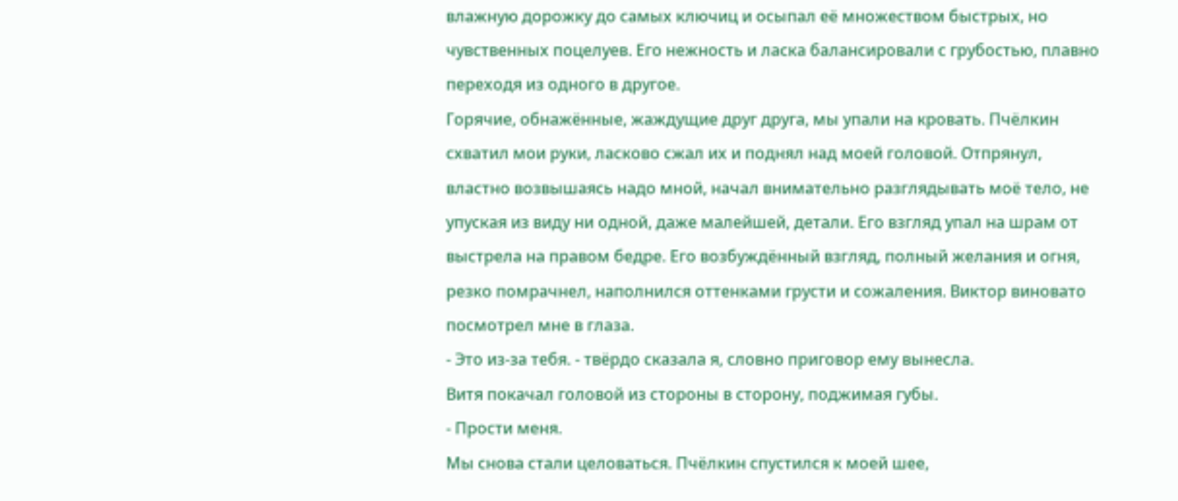влажную дорожку до самых ключиц и осыпал её множеством быстрых, но чувственных поцелуев. Его нежность и ласка балансировали с грубостью, плавно переходя из одного в другое.
Горячие, обнажённые, жаждущие друг друга, мы упали на кровать. Пчёлкин схватил мои руки, ласково сжал их и поднял над моей головой. Отпрянул, властно возвышаясь надо мной, начал внимательно разглядывать моё тело, не упуская из виду ни одной, даже малейшей, детали. Его взгляд упал на шрам от выстрела на правом бедре. Его возбуждённый взгляд, полный желания и огня, резко помрачнел, наполнился оттенками грусти и сожаления. Виктор виновато посмотрел мне в глаза.
- Это из-за тебя. - твёрдо сказала я, словно приговор ему вынесла.
Витя покачал головой из стороны в сторону, поджимая губы.
- Прости меня.
Мы снова стали целоваться. Пчёлкин спустился к моей шее,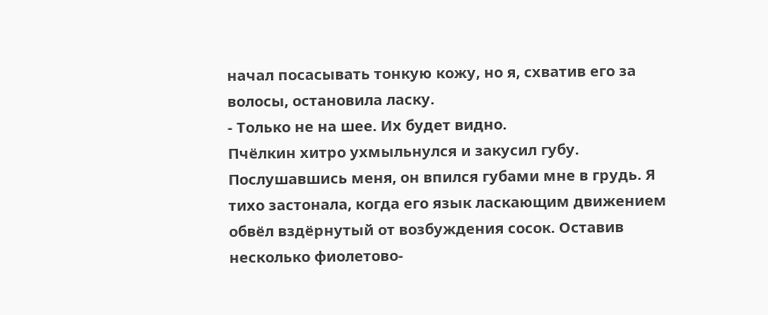начал посасывать тонкую кожу, но я, схватив его за волосы, остановила ласку.
- Только не на шее. Их будет видно.
Пчёлкин хитро ухмыльнулся и закусил губу. Послушавшись меня, он впился губами мне в грудь. Я тихо застонала, когда его язык ласкающим движением обвёл вздёрнутый от возбуждения сосок. Оставив несколько фиолетово-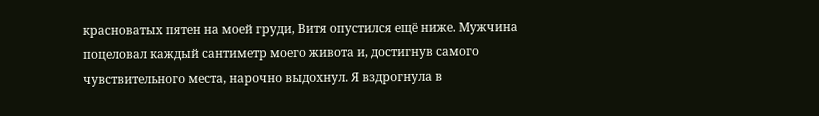красноватых пятен на моей груди, Витя опустился ещё ниже. Мужчина поцеловал каждый сантиметр моего живота и, достигнув самого чувствительного места, нарочно выдохнул. Я вздрогнула в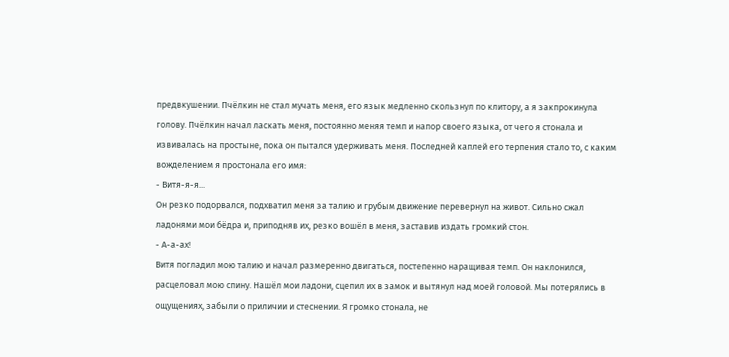предвкушении. Пчёлкин не стал мучать меня, его язык медленно скользнул по клитору, а я закпрокинула голову. Пчёлкин начал ласкать меня, постоянно меняя темп и напор своего языка, от чего я стонала и извивалась на простыне, пока он пытался удерживать меня. Последней каплей его терпения стало то, с каким вожделением я простонала его имя:
- Витя-я-я...
Он резко подорвался, подхватил меня за талию и грубым движение перевернул на живот. Сильно сжал ладонями мои бёдра и, приподняв их, резко вошёл в меня, заставив издать громкий стон.
- А-а-ах!
Витя погладил мою талию и начал размеренно двигаться, постепенно наращивая темп. Он наклонился, расцеловал мою спину. Нашёл мои ладони, сцепил их в замок и вытянул над моей головой. Мы потерялись в ощущениях, забыли о приличии и стеснении. Я громко стонала, не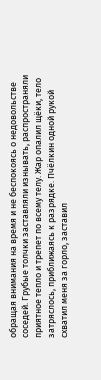обращая внимания на время и не беспокоясь о недовольстве соседей. Грубые толчки заставляли изнывать, распространяли приятное тепло и трепет по всему телу. Жар опалил щёки, тело затряслось, приближаясь к разрядке. Пчёлкин одной рукой схватил меня за горло, заставил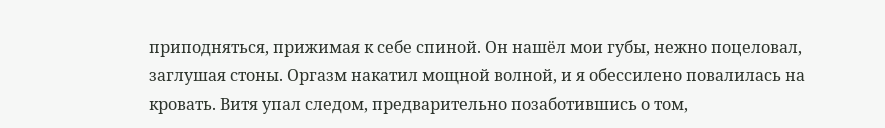приподняться, прижимая к себе спиной. Он нашёл мои губы, нежно поцеловал, заглушая стоны. Оргазм накатил мощной волной, и я обессилено повалилась на кровать. Витя упал следом, предварительно позаботившись о том,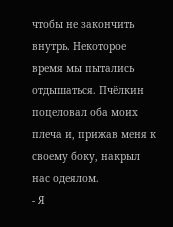чтобы не закончить внутрь. Некоторое время мы пытались отдышаться. Пчёлкин поцеловал оба моих плеча и, прижав меня к своему боку, накрыл нас одеялом.
- Я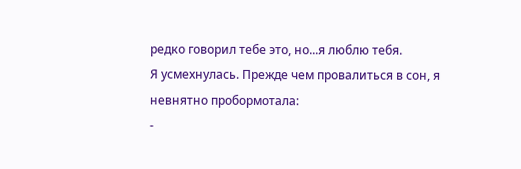редко говорил тебе это, но...я люблю тебя.
Я усмехнулась. Прежде чем провалиться в сон, я невнятно пробормотала:
-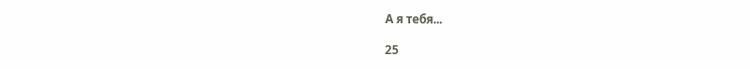А я тебя...

25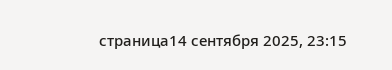страница14 сентября 2025, 23:15